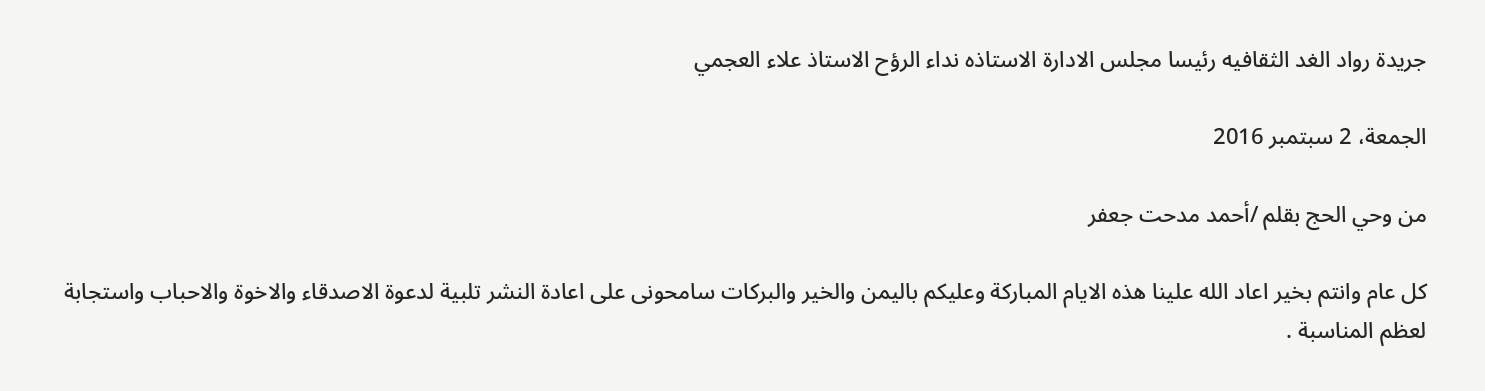جريدة رواد الغد الثقافيه رئيسا مجلس الادارة الاستاذه نداء الرؤح الاستاذ علاء العجمي

الجمعة، 2 سبتمبر 2016

من وحي الحج بقلم /أحمد مدحت جعفر

كل عام وانتم بخير اعاد الله علينا هذه الايام المباركة وعليكم باليمن والخير والبركات سامحونى على اعادة النشر تلبية لدعوة الاصدقاء والاخوة والاحباب واستجابة لعظم المناسبة .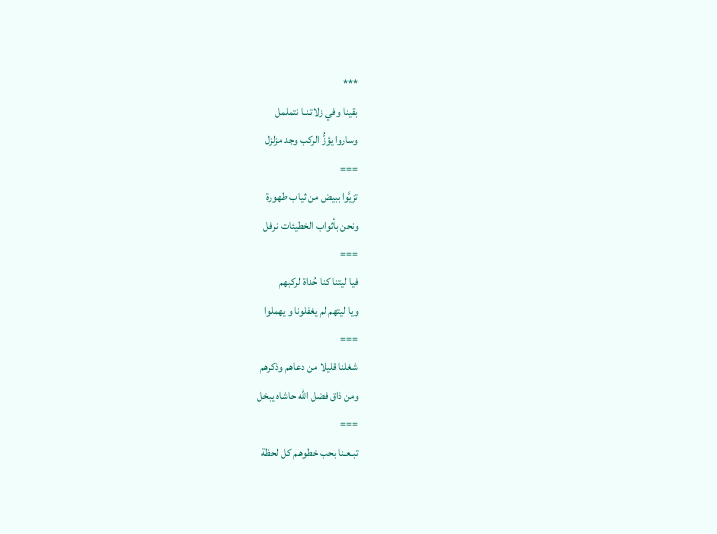***
بقينا وفي زلاتـنـا نتململ
وساروا يؤزُّ الركب وجد مزلزل
===
تزيَّوا ببيض من ثياب طهورة
ونحن بأثواب الخطيئات نرفل
===
فيا ليتنا كنا حُداة لركبهم
ويا ليتهم لم يغفلونا و يهملوا
===
شغلنا قليلا من دعاهم وذكرهم
ومن ذاق فضل الله حاشاه يبخل
===
تبـعـنا بحب خطوهـم كل لحظة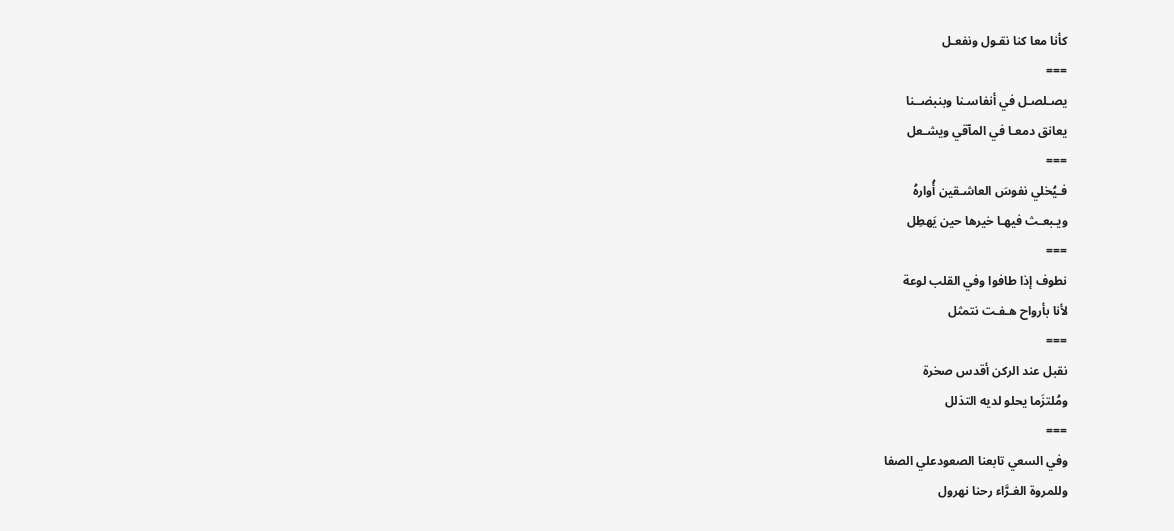كأنا معا كنا نقـول ونفعـل
===
يصـلصـل في أنفاسـنا وبنبضــنا
يعانق دمعـا في المآقي ويشـعل
===
فـيُخلي نفوسَ العاشـقين أُوارهُ
ويـبعـث فيهـا خيرها حين يَهطِل
===
نطوف إذا طافوا وفي القلب لوعة
لأنا بأرواح هـفـت نتمثل
===
نقبل عند الركن أقدس صخرة
ومُلتزَما يحلو لديه التذلل
===
وفي السعي تابعنا الصعودعلي الصفا
وللمروة الغـرَّاء رحنا نهرول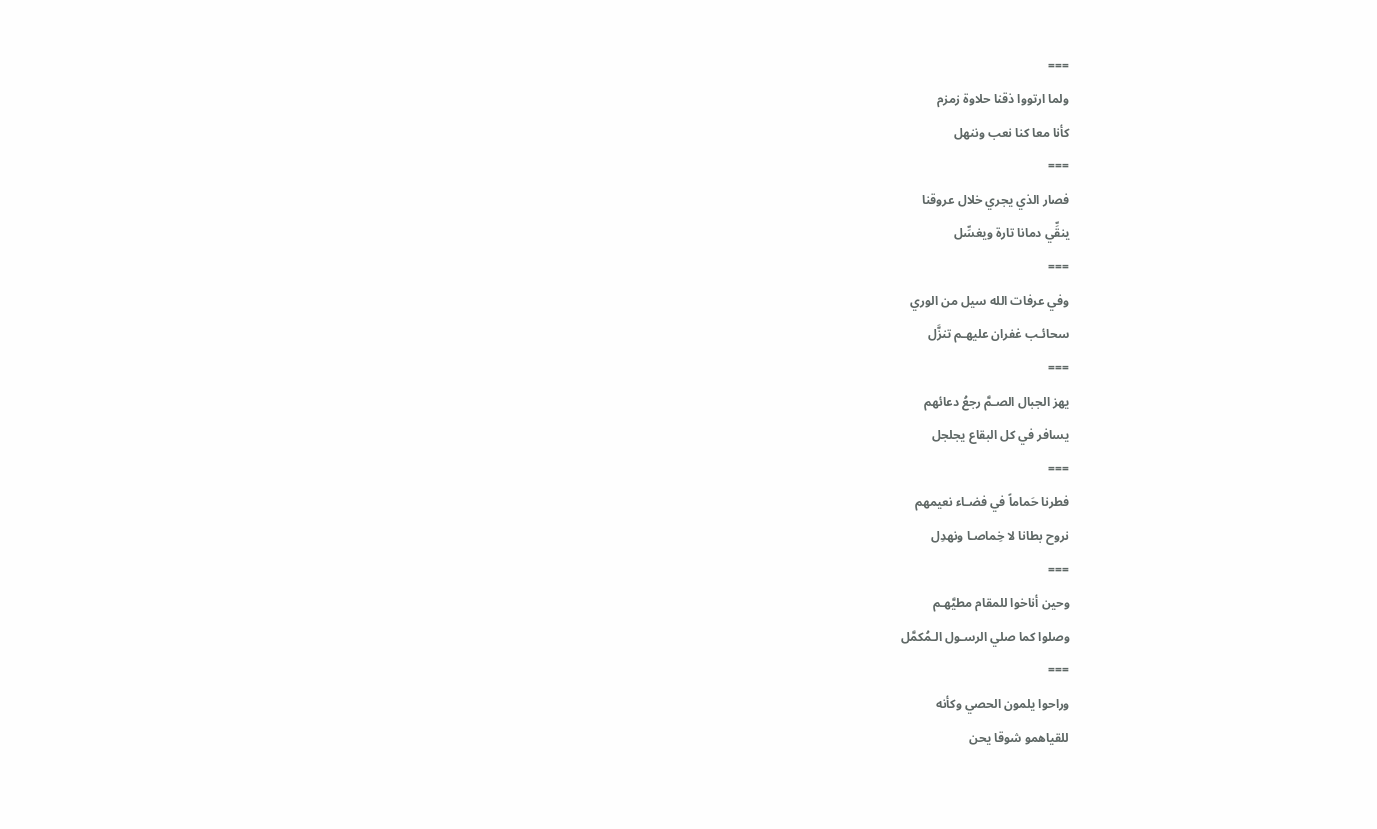===
ولما ارتووا ذقنا حلاوة زمزم
كأنا معا كنا نعب وننهل
===
فصار الذي يجري خلال عروقنا
ينقِّي دمانا تارة ويغسِّل
===
وفي عرفات الله سيل من الوري
سحائـب غفران عليهـم تنزَّل
===
يهز الجبال الصـمَّ رجعُ دعائهم
يسافر في كل البقاع يجلجل
===
فطرنا حَماماً في فضـاء نعيمهم
نروح بطانا لا خِماصـا ونهدِل
===
وحين أناخوا للمقام مطيَّهـم
وصلوا كما صلي الرسـول الـمُكمَّل
===
وراحوا يلمون الحصي وكأنه
للقياهمو شوقا يحن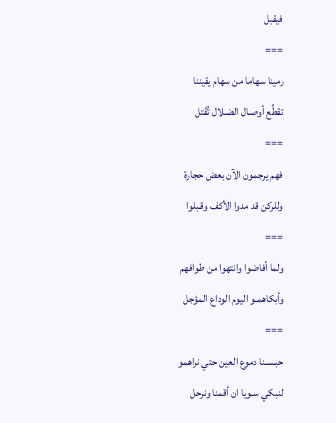فيقبل
===
رمينا سهاما من سهام يقيننا
تقطِّع أوصـال الضـلال تُقَتل
===
فهم يرجمون الآن بعض حجارة
وللركن قد مدوا الأكف وقـبلوا
===
ولما أفاضوا وانتهوا من طوافهم
وأبكاهمـو اليوم الوداع المؤجل
===
حبـسـنا دموع العين حتي نراهمو
لنبكي سـويا ان أقمنا ونرحل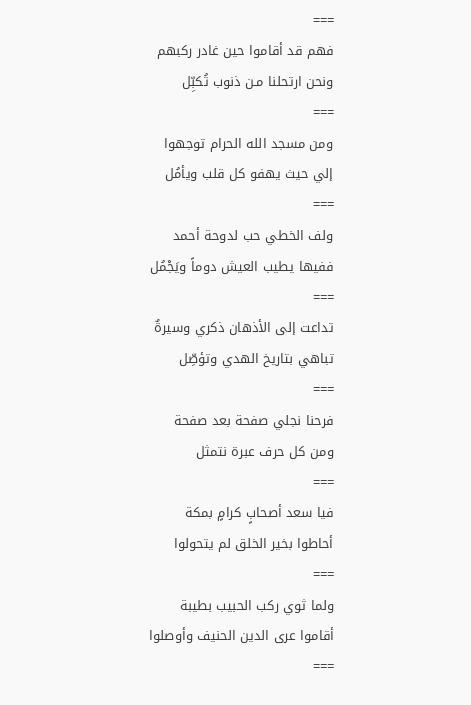===
فهم قد أقاموا حين غادر ركبهم
ونحن ارتحلنا مـن ذنوب تُكبِّل
===
ومن مسجد الله الحرام توجهوا
إلي حيث يهفو كل قلب ويأمُل
===
ولف الخطي حب لدوحة أحمد
ففيها يطيب العيش دوماً ويَجْمُل
===
تداعت إلى الأذهان ذكري وسيرةٌ
تباهي بتاريخ الهدي وتؤصِّل
===
فرحنا نجلي صفحة بعد صفحة
ومن كل حرف عبرة نتمثل
===
فيا سعد أصحابٍ كرامٍ بمكة
أحاطوا بخير الخلق لم يتحولوا
===
ولما ثوي ركب الحبيب بطيبة
أقاموا عرى الدين الحنيف وأوصلوا
===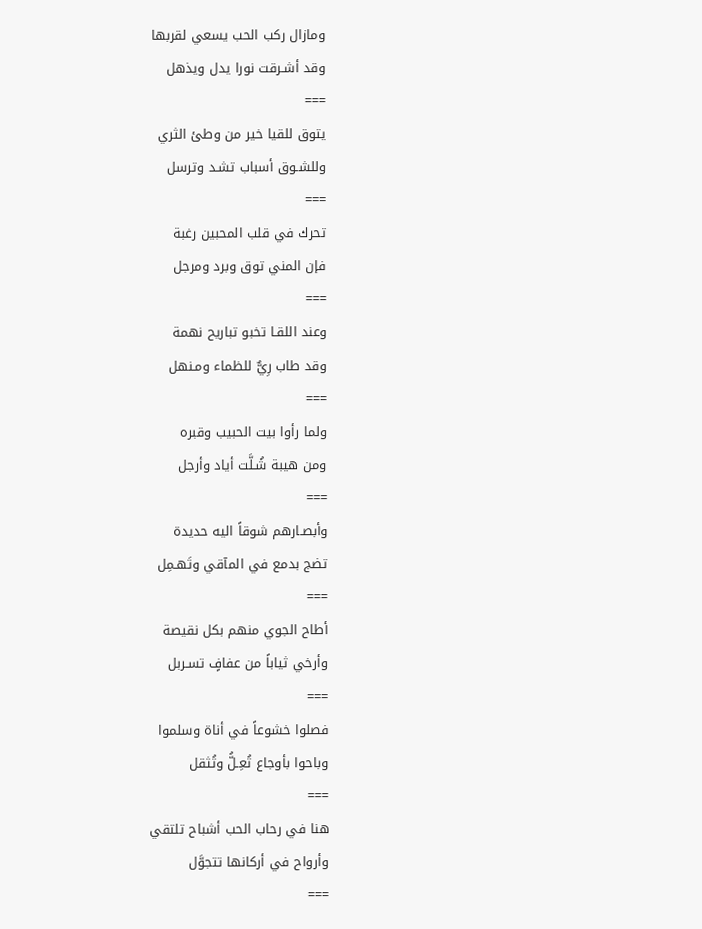ومازال ركب الحب يسعي لقربها
وقد أشـرقت نورا يدل ويذهل
===
يتوق للقيا خير من وطئ الثري
وللشـوق أسباب تشـد وترسل
===
تحرك في قلب المحبين رغبة
فإن المني توق وبرد ومرجل
===
وعند اللقـا تخبو تباريح نهمة
وقد طاب رِيٌّ للظماء ومـنهل
===
ولما رأوا بيت الحبيب وقبره
ومن هيبة شُـلَّت أياد وأرجل
===
وأبصـارهم شوقاً اليه حديدة
تضج بدمع في المآقي وتَهـمِل
===
أطاح الجوي منهم بكل نقيصة
وأرخي ثياباً من عفافٍ تسـربل
===
فصلوا خشوعاً في أناة وسلموا
وباحوا بأوجاع تُعِـلُّ وتُثقل
===
هنا في رحاب الحب أشباح تلتقي
وأرواح في أركانها تتجوَّل
===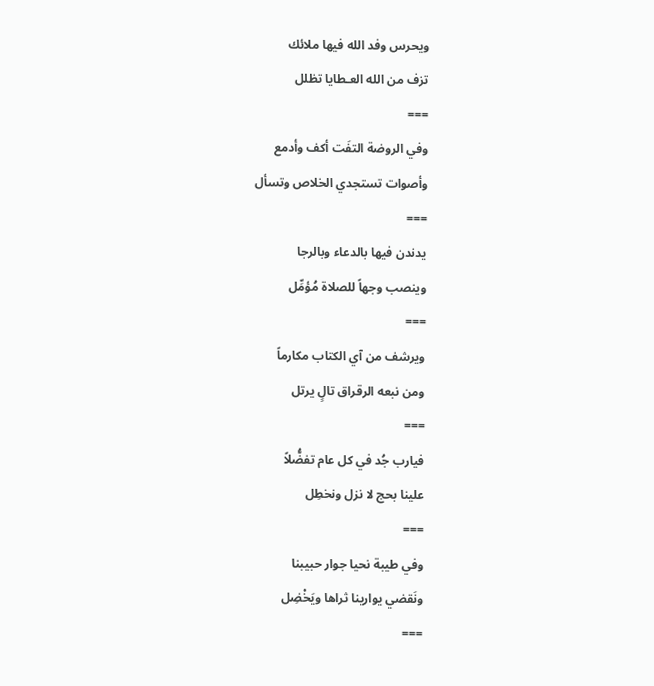ويحرس وفد الله فيها ملائك
تزف من الله العـطايا تظلل
===
وفي الروضة التفَت أكف وأدمع
وأصوات تستجدي الخلاص وتسأل
===
يدندن فيها بالدعاء وبالرجا
وينصب وجهاً للصلاة مُؤمِّل
===
ويرشف من آي الكتاب مكارماً
ومن نبعه الرقراق تالٍ يرتل
===
فيارب جُد في كل عام تفضُّلاً
علينا بحج لا نزل ونخطِل
===
وفي طيبة نحيا جوار حبيبنا
ونَقضي يوارينا ثراها ويَخْضِل
===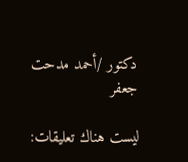دكتور /أحمد مدحت جعفر

ليست هناك تعليقات: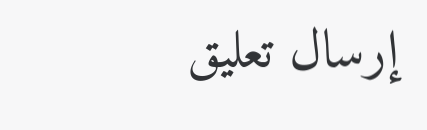إرسال تعليق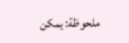ملحوظة: يمكن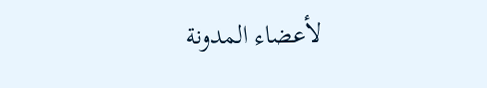لأعضاء المدونة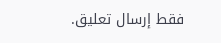فقط إرسال تعليق.